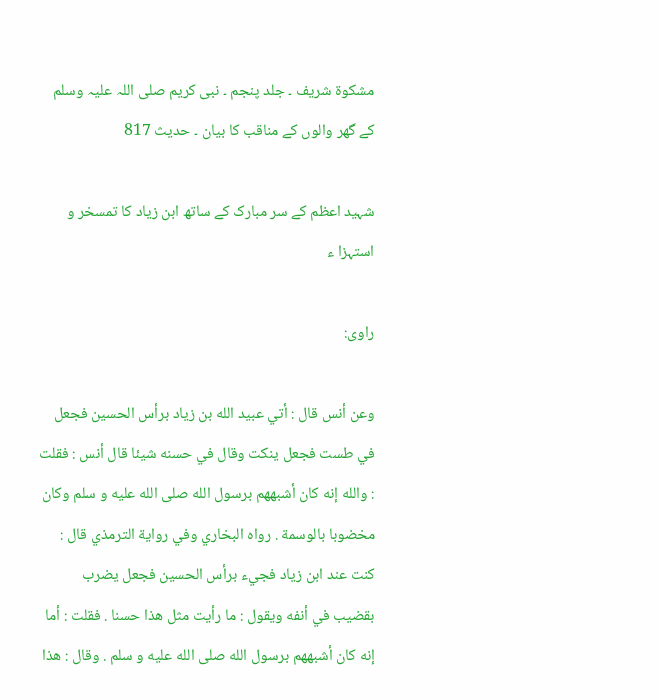مشکوۃ شریف ۔ جلد پنجم ۔ نبی کریم صلی اللہ علیہ وسلم کے گھر والوں کے مناقب کا بیان ۔ حدیث 817

شہید اعظم کے سر مبارک کے ساتھ ابن زیاد کا تمسخر و استہزا ء

راوی:

وعن أنس قال : أتي عبيد الله بن زياد برأس الحسين فجعل في طست فجعل ينكت وقال في حسنه شيئا قال أنس : فقلت : والله إنه كان أشبههم برسول الله صلى الله عليه و سلم وكان مخضوبا بالوسمة . رواه البخاري وفي رواية الترمذي قال : كنت عند ابن زياد فجيء برأس الحسين فجعل يضرب بقضيب في أنفه ويقول : ما رأيت مثل هذا حسنا . فقلت : أما إنه كان أشبههم برسول الله صلى الله عليه و سلم . وقال : هذا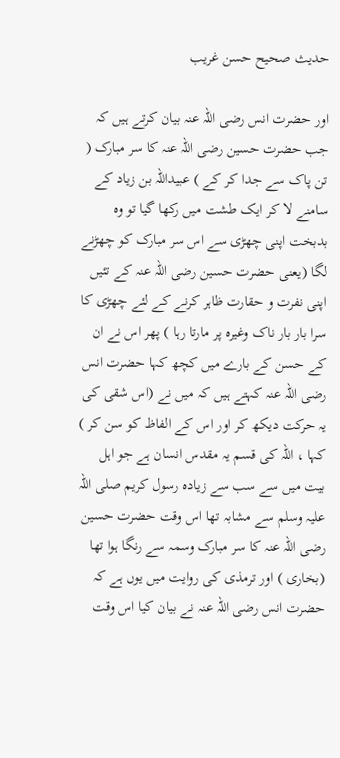حديث صحيح حسن غريب

اور حضرت انس رضی اللہ عنہ بیان کرتے ہیں کہ جب حضرت حسین رضی اللہ عنہ کا سر مبارک ( تن پاک سے جدا کر کے ) عبیداللہ بن زیاد کے سامنے لا کر ایک طشت میں رکھا گیا تو وہ بدبخت اپنی چھڑی سے اس سر مبارک کو چھڑنے لگا (یعنی حضرت حسین رضی اللہ عنہ کے تئیں اپنی نفرت و حقارت ظاہر کرنے کے لئے چھڑی کا سرا بار بار ناک وغیرہ پر مارتا رہا ) پھر اس نے ان کے حسن کے بارے میں کچھ کہا حضرت انس رضی اللہ عنہ کہتے ہیں کہ میں نے (اس شقی کی یہ حرکت دیکھ کر اور اس کے الفاظ کو سن کر ) کہا ، اللہ کی قسم یہ مقدس انسان ہے جو اہل بیت میں سے سب سے زیادہ رسول کریم صلی اللہ علیہ وسلم سے مشابہ تھا اس وقت حضرت حسین رضی اللہ عنہ کا سر مبارک وسمہ سے رنگا ہوا تھا (بخاری ) اور ترمذی کی روایت میں یوں ہے کہ حضرت انس رضی اللہ عنہ نے بیان کیا اس وقت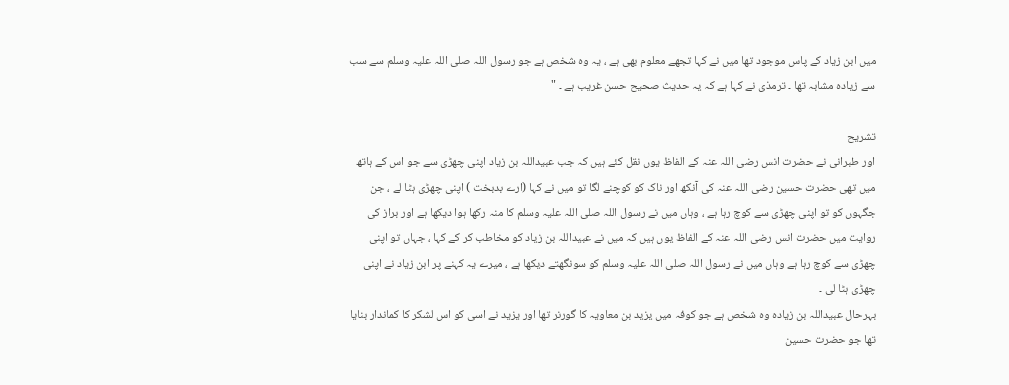میں ابن زیاد کے پاس موجود تھا میں نے کہا تجھے معلوم بھی ہے ، یہ وہ شخص ہے جو رسول اللہ صلی اللہ علیہ وسلم سے سب سے زیادہ مشابہ تھا ۔ ترمذی نے کہا ہے کہ یہ حدیث صحیح حسن غریب ہے ۔ "

تشریح
اور طبرانی نے حضرت انس رضی اللہ عنہ کے الفاظ یوں نقل کئے ہیں کہ جب عبیداللہ بن زیاد اپنی چھڑی سے جو اس کے ہاتھ میں تھی حضرت حسین رضی اللہ عنہ کی آنکھ اور ناک کو کوچنے لگا تو میں نے کہا (ارے بدبخت ) اپنی چھڑی ہٹا لے ، جن جگہوں کو تو اپنی چھڑی سے کوچ رہا ہے ، وہاں میں نے رسول اللہ صلی اللہ علیہ وسلم کا منہ رکھا ہوا دیکھا ہے اور براز کی روایت میں حضرت انس رضی اللہ عنہ کے الفاظ یوں ہیں کہ میں نے عبیداللہ بن زیاد کو مخاطب کر کے کہا ، جہاں تو اپنی چھڑی سے کوچ رہا ہے وہاں میں نے رسول اللہ صلی اللہ علیہ وسلم کو سونگھتے دیکھا ہے ، میرے یہ کہنے پر ابن زیاد نے اپنی چھڑی ہٹا لی ۔
بہرحال عبیداللہ بن زیادہ وہ شخص ہے جو کوفہ میں یزید بن معاویہ کا گورنر تھا اور یزید نے اسی کو اس لشکر کا کماندار بنایا تھا جو حضرت حسین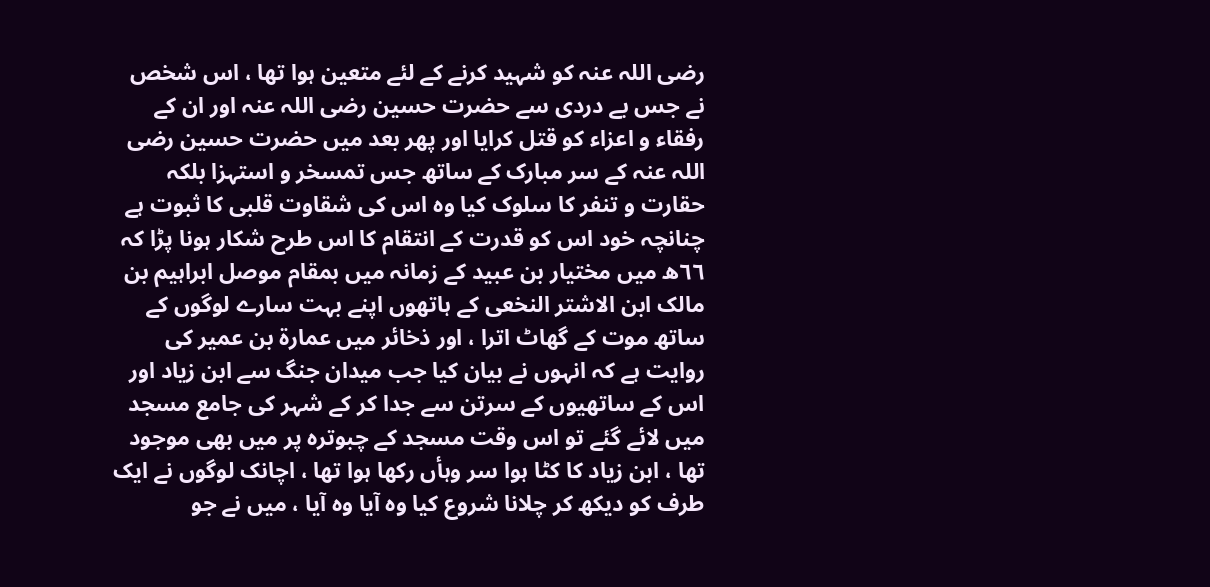رضی اللہ عنہ کو شہید کرنے کے لئے متعین ہوا تھا ، اس شخص نے جس بے دردی سے حضرت حسین رضی اللہ عنہ اور ان کے رفقاء و اعزاء کو قتل کرایا اور پھر بعد میں حضرت حسین رضی اللہ عنہ کے سر مبارک کے ساتھ جس تمسخر و استہزا بلکہ حقارت و تنفر کا سلوک کیا وہ اس کی شقاوت قلبی کا ثبوت ہے چنانچہ خود اس کو قدرت کے انتقام کا اس طرح شکار ہونا پڑا کہ ٦٦ھ میں مختیار بن عبید کے زمانہ میں بمقام موصل ابراہیم بن مالک ابن الاشتر النخعی کے ہاتھوں اپنے بہت سارے لوگوں کے ساتھ موت کے گھاٹ اترا ، اور ذخائر میں عمارۃ بن عمیر کی روایت ہے کہ انہوں نے بیان کیا جب میدان جنگ سے ابن زیاد اور اس کے ساتھیوں کے سرتن سے جدا کر کے شہر کی جامع مسجد میں لائے گئے تو اس وقت مسجد کے چبوترہ پر میں بھی موجود تھا ، ابن زیاد کا کٹا ہوا سر وہأں رکھا ہوا تھا ، اچانک لوگوں نے ایک طرف کو دیکھ کر چلانا شروع کیا وہ آیا وہ آیا ، میں نے جو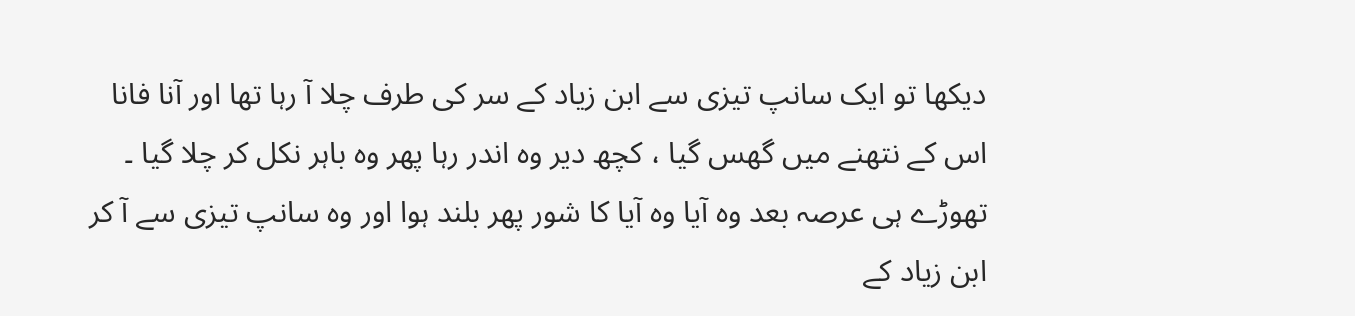دیکھا تو ایک سانپ تیزی سے ابن زیاد کے سر کی طرف چلا آ رہا تھا اور آنا فانا اس کے نتھنے میں گھس گیا ، کچھ دیر وہ اندر رہا پھر وہ باہر نکل کر چلا گیا ۔ تھوڑے ہی عرصہ بعد وہ آیا وہ آیا کا شور پھر بلند ہوا اور وہ سانپ تیزی سے آ کر ابن زیاد کے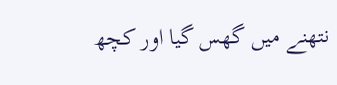نتھنے میں گھس گیا اور کچھ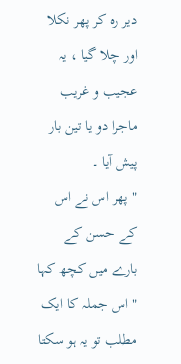دیر رہ کر پھر نکلا اور چلا گیا ، یہ عجیب و غریب ماجرا دو یا تین بار پیش آیا ۔
" پھر اس نے اس کے حسن کے بارے میں کچھ کہا " اس جملہ کا ایک مطلب تو یہ ہو سکتا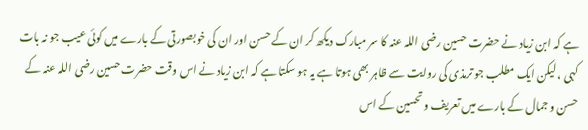ہے کہ ابن زیاد نے حضرت حسین رضی اللہ عنہ کا سر مبارک دیکھ کر ان کے حسن اور ان کی خوبصورتی کے بارے میں کوئی عیب جو نہ بات کہی ، لیکن ایک مطلب جو ترمذی کی روایت سے ظاہر بھی ہوتا ہے یہ ہو سکتا ہے کہ ابن زیاد نے اس وقت حضرت حسین رضی اللہ عنہ کے حسن و جمال کے بارے میں تعریف و تحسین کے اس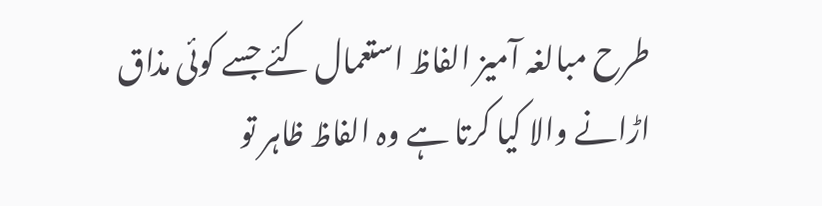طرح مبالغہ آمیز الفاظ استعمال کئے جسے کوئی مذاق اڑانے والا کیا کرتا ہے وہ الفاظ ظاہر تو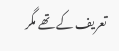تعریف کے تھے مگر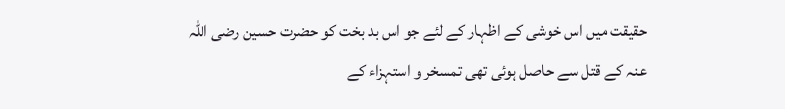حقیقت میں اس خوشی کے اظہار کے لئے جو اس بد بخت کو حضرت حسین رضی اللہ عنہ کے قتل سے حاصل ہوئی تھی تمسخر و استہزاء کے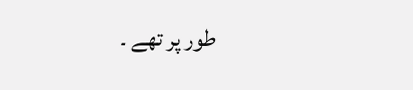طور پر تھے ۔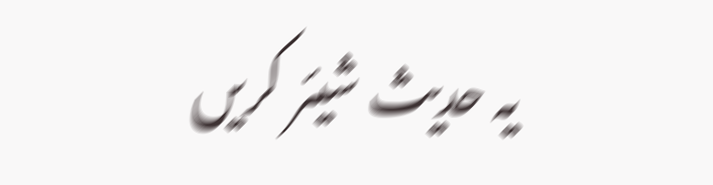یہ حدیث شیئر کریں